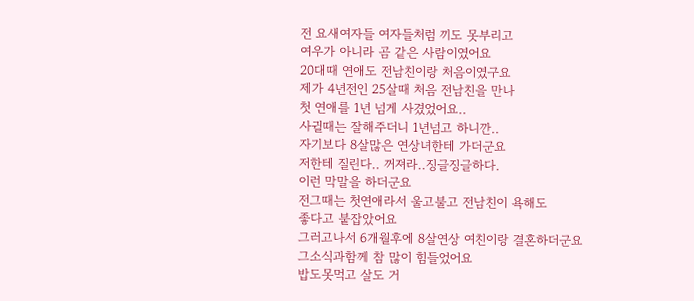전 요새여자들 여자들처럼 끼도 못부리고
여우가 아니라 곰 같은 사람이였어요
20대때 연애도 전남친이랑 처음이였구요
제가 4년전인 25살때 처음 전남친을 만나
첫 연애를 1년 넘게 사겼었어요..
사귈때는 잘해주더니 1년넘고 하니깐..
자기보다 8살많은 연상녀한테 가더군요
저한테 질린다.. 꺼져라..징글징글하다.
이런 막말을 하더군요
전그때는 첫연애라서 울고불고 전남친이 욕해도
좋다고 붙잡았어요
그러고나서 6개월후에 8살연상 여친이랑 결혼하더군요
그소식과함께 참 많이 힘들었어요
밥도못먹고 살도 거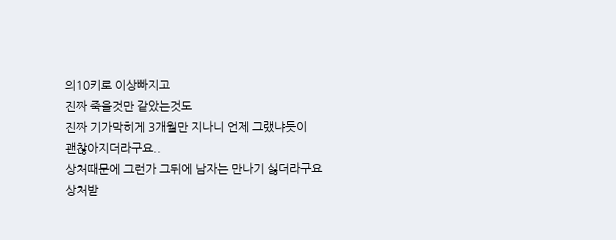의10키로 이상빠지고
진짜 죽을것만 같았는것도
진짜 기가막히게 3개월만 지나니 언제 그랬냐듯이
괜찮아지더라구요..
상처때문에 그런가 그뒤에 남자는 만나기 싫더라구요
상처받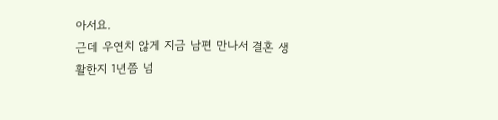아서요.
근데 우연치 않게 지금 남편 만나서 결혼 생활한지 1년쯤 넘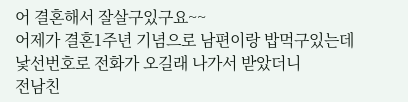어 결혼해서 잘살구있구요~~
어제가 결혼1주년 기념으로 남편이랑 밥먹구있는데
낯선번호로 전화가 오길래 나가서 받았더니
전남친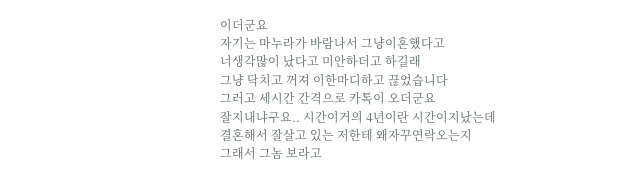이더군요
자기는 마누라가 바람나서 그냥이혼했다고
너생각많이 났다고 미안하더고 하길래
그냥 닥치고 꺼져 이한마디하고 끊었습니다
그러고 세시간 간격으로 카톡이 오더군요
잘지내냐구요.. 시간이거의 4년이란 시간이지났는데
결혼해서 잘살고 있는 저한테 왜자꾸연락오는지
그래서 그놈 보라고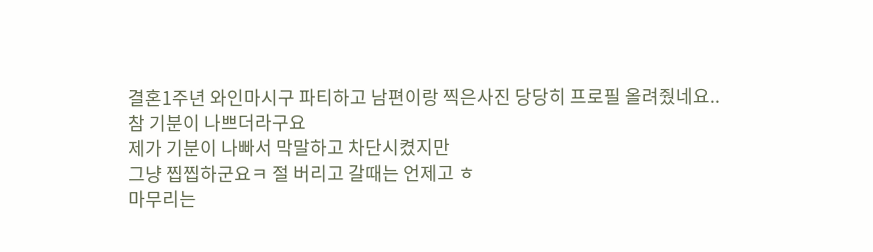결혼1주년 와인마시구 파티하고 남편이랑 찍은사진 당당히 프로필 올려줬네요..
참 기분이 나쁘더라구요
제가 기분이 나빠서 막말하고 차단시켰지만
그냥 찝찝하군요ㅋ 절 버리고 갈때는 언제고 ㅎ
마무리는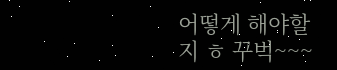어떻게 해야할지 ㅎ 꾸벅~~~